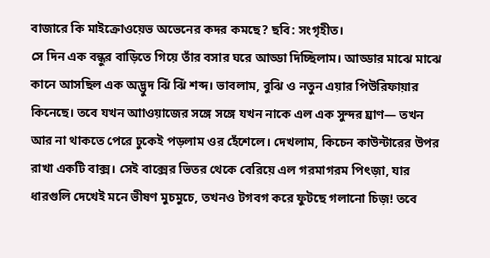বাজারে কি মাইক্রোওয়েভ অভেনের কদর কমছে? ছবি: সংগৃহীত।
সে দিন এক বন্ধুর বাড়িতে গিয়ে তাঁর বসার ঘরে আড্ডা দিচ্ছিলাম। আড্ডার মাঝে মাঝে কানে আসছিল এক অদ্ভুদ ঝিঁ ঝিঁ শব্দ। ভাবলাম, বুঝি ও নতুন এয়ার পিউরিফায়ার কিনেছে। তবে যখন আাওয়াজের সঙ্গে সঙ্গে যখন নাকে এল এক সুন্দর ঘ্রাণ— তখন আর না থাকতে পেরে ঢুকেই পড়লাম ওর হেঁশেলে। দেখলাম, কিচেন কাউন্টারের উপর রাখা একটি বাক্স। সেই বাক্সের ভিতর থেকে বেরিয়ে এল গরমাগরম পিৎজ়া, যার ধারগুলি দেখেই মনে ভীষণ মুচমুচে, তখনও টগবগ করে ফুটছে গলানো চিজ়! তবে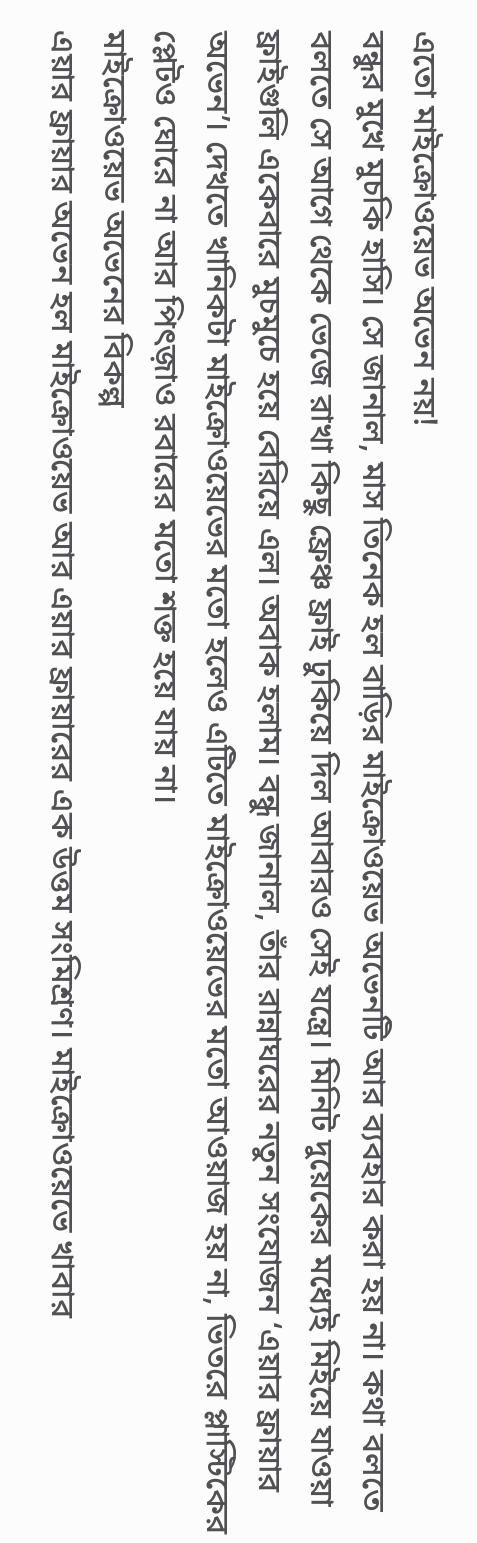এতো মাইক্রোওয়েভ অভেন নয়!
বন্ধুর মুখে মুচকি হাসি। সে জানাল, মাস তিনেক হল বাড়ির মাইক্রোওয়েভ অভেনটি আর ব্যবহার করা হয় না। কথা বলতে বলতে সে আগে থেকে ভেজে রাখা কিছু ফ্রেঞ্চ ফ্রাই ঢুকিয়ে দিল আবারও সেই যন্ত্রে। মিনিট দুয়েকের মধ্যেই মিইয়ে যাওয়া ফ্রাইগুলি একেবারে মুচমুচে হয়ে বেরিয়ে এল। অবাক হলাম। বন্ধু জানাল, তাঁর রান্নাঘরের নতুন সংযোজন ‘এয়ার ফ্রায়ার অভেন’। দেখতে খানিকটা মাইক্রোওয়েভের মতো হলেও এটিতে মাইক্রোওয়েভের মতো আওয়াজ হয় না, ভিতরে প্লাস্টিকের প্লেটও ঘোরে না আর পিৎজ়াও রবারের মতো শক্ত হয়ে যায় না।
মাইক্রোওয়েভ অভেনের বিকল্প
এয়ার ফ্রায়ার অভেন হল মাইক্রোওয়েভ আর এয়ার ফ্রায়ারের এক উত্তম সংমিশ্রণ। মাইক্রোওয়েভে খাবার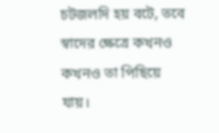চটজলদি হয় বটে, তবে স্বাদের ক্ষেত্রে কখনও কখনও তা পিছিয়ে যায়।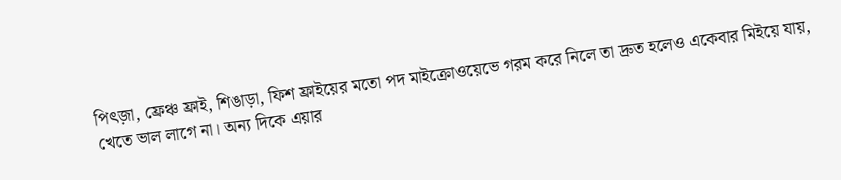পিৎজ়া, ফ্রেঞ্চ ফ্রাই, শিঙাড়া, ফিশ ফ্রাইয়ের মতো পদ মাইক্রোওয়েভে গরম করে নিলে তা দ্রুত হলেও একেবার মিইয়ে যায়, খেতে ভাল লাগে না। অন্য দিকে এয়ার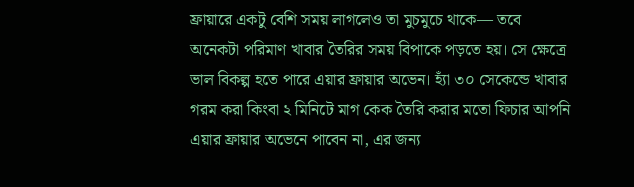ফ্রায়ারে একটু বেশি সময় লাগলেও তা মুচমুচে থাকে— তবে অনেকটা পরিমাণ খাবার তৈরির সময় বিপাকে পড়তে হয়। সে ক্ষেত্রে ভাল বিকল্প হতে পারে এয়ার ফ্রায়ার অভেন। হ্যাঁ ৩০ সেকেন্ডে খাবার গরম করা কিংবা ২ মিনিটে মাগ কেক তৈরি করার মতো ফিচার আপনি এয়ার ফ্রায়ার অভেনে পাবেন না, এর জন্য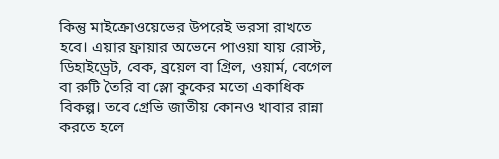কিন্তু মাইক্রোওয়েভের উপরেই ভরসা রাখতে হবে। এয়ার ফ্রায়ার অভেনে পাওয়া যায় রোস্ট, ডিহাইড্রেট, বেক, ব্রয়েল বা গ্রিল, ওয়ার্ম, বেগেল বা রুটি তৈরি বা স্লো কুকের মতো একাধিক বিকল্প। তবে গ্রেভি জাতীয় কোনও খাবার রান্না করতে হলে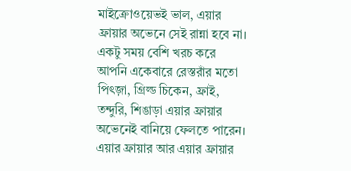মাইক্রোওয়েভই ভাল, এয়ার ফ্রায়ার অভেনে সেই রান্না হবে না। একটু সময় বেশি খরচ করে আপনি একেবারে রেস্তরাঁর মতো পিৎজ়া, গ্রিল্ড চিকেন, ফ্রাই, তন্দুরি, শিঙাড়া এয়ার ফ্রায়ার অভেনেই বানিয়ে ফেলতে পারেন।
এয়ার ফ্রায়ার আর এয়ার ফ্রায়ার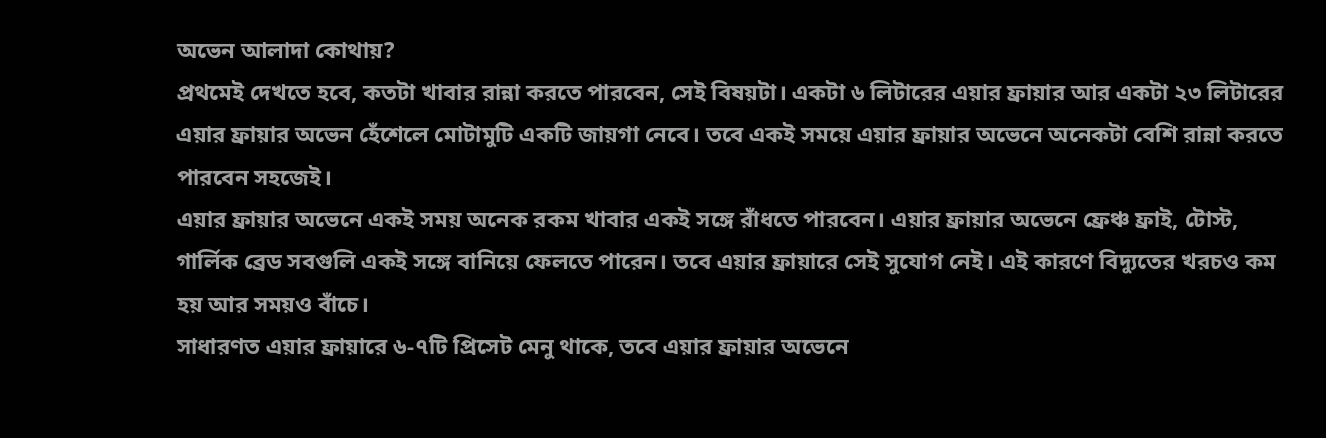অভেন আলাদা কোথায়?
প্রথমেই দেখতে হবে, কতটা খাবার রান্না করতে পারবেন, সেই বিষয়টা। একটা ৬ লিটারের এয়ার ফ্রায়ার আর একটা ২৩ লিটারের এয়ার ফ্রায়ার অভেন হেঁশেলে মোটামুটি একটি জায়গা নেবে। তবে একই সময়ে এয়ার ফ্রায়ার অভেনে অনেকটা বেশি রান্না করতে পারবেন সহজেই।
এয়ার ফ্রায়ার অভেনে একই সময় অনেক রকম খাবার একই সঙ্গে রাঁধতে পারবেন। এয়ার ফ্রায়ার অভেনে ফ্রেঞ্চ ফ্রাই, টোস্ট, গার্লিক ব্রেড সবগুলি একই সঙ্গে বানিয়ে ফেলতে পারেন। তবে এয়ার ফ্রায়ারে সেই সুযোগ নেই। এই কারণে বিদ্যুতের খরচও কম হয় আর সময়ও বাঁচে।
সাধারণত এয়ার ফ্রায়ারে ৬-৭টি প্রিসেট মেনু থাকে, তবে এয়ার ফ্রায়ার অভেনে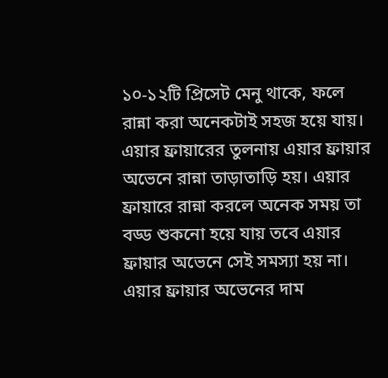১০-১২টি প্রিসেট মেনু থাকে, ফলে রান্না করা অনেকটাই সহজ হয়ে যায়। এয়ার ফ্রায়ারের তুলনায় এয়ার ফ্রায়ার অভেনে রান্না তাড়াতাড়ি হয়। এয়ার ফ্রায়ারে রান্না করলে অনেক সময় তা বড্ড শুকনো হয়ে যায় তবে এয়ার ফ্রায়ার অভেনে সেই সমস্যা হয় না।
এয়ার ফ্রায়ার অভেনের দাম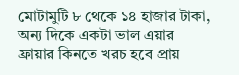মোটামুটি ৮ থেকে ১৪ হাজার টাকা, অন্য দিকে একটা ভাল এয়ার ফ্রায়ার কিনতে খরচ হবে প্রায়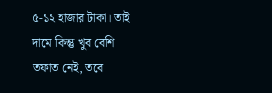৫-১২ হাজার টাকা। তাই দামে কিন্তু খুব বেশি তফাত নেই, তবে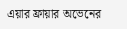এয়ার ফ্রায়ার অভেনের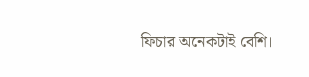ফিচার অনেকটাই বেশি।